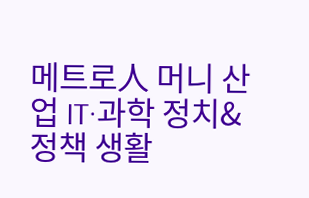메트로人 머니 산업 IT·과학 정치&정책 생활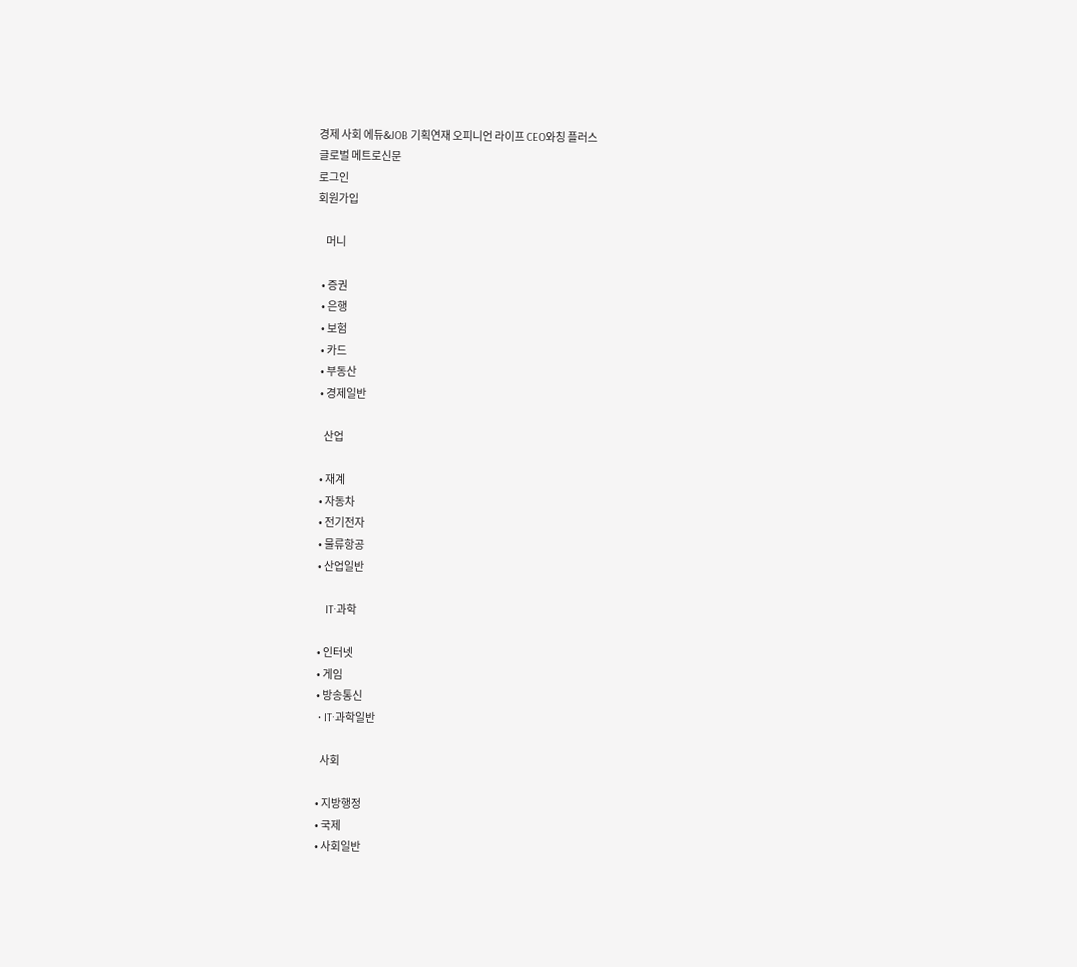경제 사회 에듀&JOB 기획연재 오피니언 라이프 CEO와칭 플러스
글로벌 메트로신문
로그인
회원가입

    머니

  • 증권
  • 은행
  • 보험
  • 카드
  • 부동산
  • 경제일반

    산업

  • 재계
  • 자동차
  • 전기전자
  • 물류항공
  • 산업일반

    IT·과학

  • 인터넷
  • 게임
  • 방송통신
  • IT·과학일반

    사회

  • 지방행정
  • 국제
  • 사회일반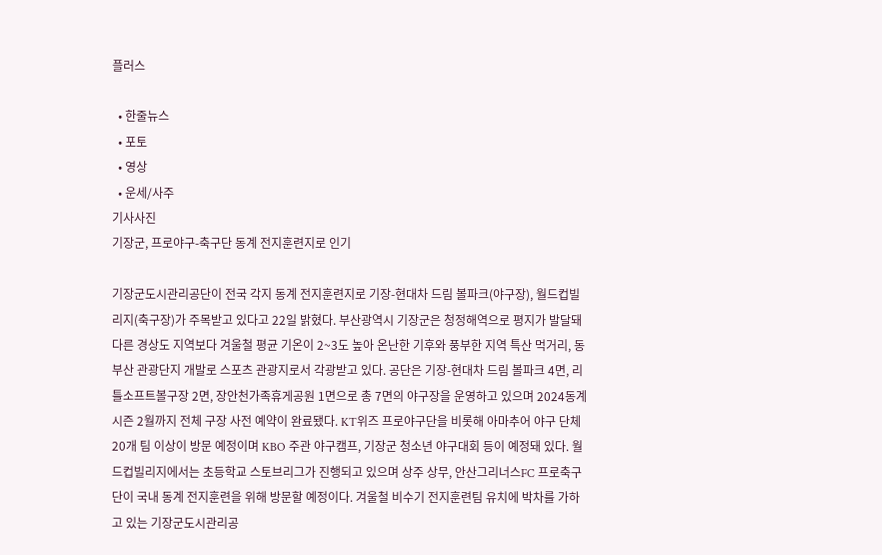플러스

  • 한줄뉴스
  • 포토
  • 영상
  • 운세/사주
기사사진
기장군, 프로야구-축구단 동계 전지훈련지로 인기

기장군도시관리공단이 전국 각지 동계 전지훈련지로 기장-현대차 드림 볼파크(야구장), 월드컵빌리지(축구장)가 주목받고 있다고 22일 밝혔다. 부산광역시 기장군은 청정해역으로 평지가 발달돼 다른 경상도 지역보다 겨울철 평균 기온이 2~3도 높아 온난한 기후와 풍부한 지역 특산 먹거리, 동부산 관광단지 개발로 스포츠 관광지로서 각광받고 있다. 공단은 기장-현대차 드림 볼파크 4면, 리틀소프트볼구장 2면, 장안천가족휴게공원 1면으로 총 7면의 야구장을 운영하고 있으며 2024동계시즌 2월까지 전체 구장 사전 예약이 완료됐다. KT위즈 프로야구단을 비롯해 아마추어 야구 단체 20개 팀 이상이 방문 예정이며 KBO 주관 야구캠프, 기장군 청소년 야구대회 등이 예정돼 있다. 월드컵빌리지에서는 초등학교 스토브리그가 진행되고 있으며 상주 상무, 안산그리너스FC 프로축구단이 국내 동계 전지훈련을 위해 방문할 예정이다. 겨울철 비수기 전지훈련팀 유치에 박차를 가하고 있는 기장군도시관리공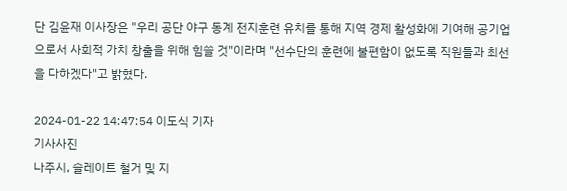단 김윤재 이사장은 "우리 공단 야구 동계 전지훈련 유치를 통해 지역 경제 활성화에 기여해 공기업으로서 사회적 가치 창출을 위해 힘쓸 것"이라며 "선수단의 훈련에 불편함이 없도록 직원들과 최선을 다하겠다"고 밝혔다.

2024-01-22 14:47:54 이도식 기자
기사사진
나주시, 슬레이트 철거 및 지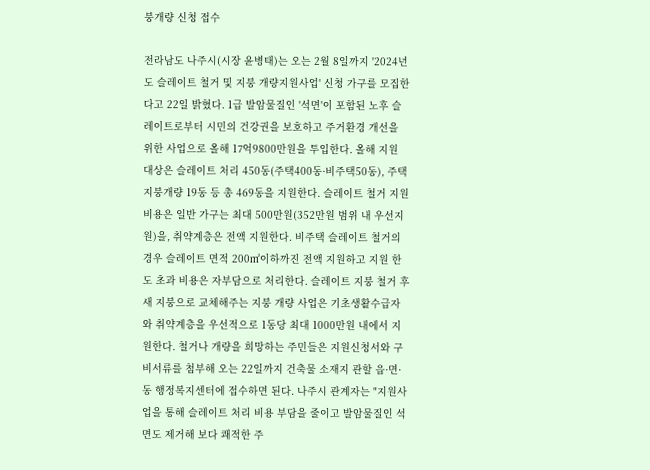붕개량 신청 접수

전라남도 나주시(시장 윤병태)는 오는 2월 8일까지 '2024년도 슬레이트 철거 및 지붕 개량지원사업' 신청 가구를 모집한다고 22일 밝혔다. 1급 발암물질인 '석면'이 포함된 노후 슬레이트로부터 시민의 건강권을 보호하고 주거환경 개선을 위한 사업으로 올해 17억9800만원을 투입한다. 올해 지원 대상은 슬레이트 처리 450동(주택400동·비주택50동), 주택 지붕개량 19동 등 총 469동을 지원한다. 슬레이트 철거 지원비용은 일반 가구는 최대 500만원(352만원 범위 내 우선지원)을, 취약계층은 전액 지원한다. 비주택 슬레이트 철거의 경우 슬레이트 면적 200㎡이하까진 전액 지원하고 지원 한도 초과 비용은 자부담으로 처리한다. 슬레이트 지붕 철거 후 새 지붕으로 교체해주는 지붕 개량 사업은 기초생활수급자와 취약계층을 우선적으로 1동당 최대 1000만원 내에서 지원한다. 철거나 개량을 희망하는 주민들은 지원신청서와 구비서류를 첨부해 오는 22일까지 건축물 소재지 관할 읍·면·동 행정복지센터에 접수하면 된다. 나주시 관계자는 "지원사업을 통해 슬레이트 처리 비용 부담을 줄이고 발암물질인 석면도 제거해 보다 쾌적한 주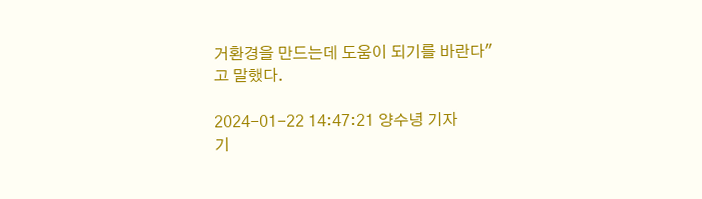거환경을 만드는데 도움이 되기를 바란다"고 말했다.

2024-01-22 14:47:21 양수녕 기자
기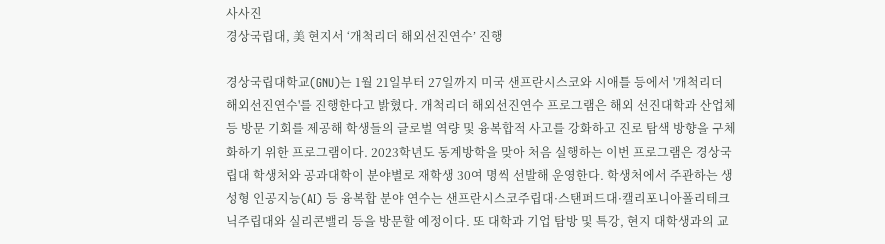사사진
경상국립대, 美 현지서 ‘개척리더 해외선진연수’ 진행

경상국립대학교(GNU)는 1월 21일부터 27일까지 미국 샌프란시스코와 시애틀 등에서 '개척리더 해외선진연수'를 진행한다고 밝혔다. 개척리더 해외선진연수 프로그램은 해외 선진대학과 산업체 등 방문 기회를 제공해 학생들의 글로벌 역량 및 융복합적 사고를 강화하고 진로 탐색 방향을 구체화하기 위한 프로그램이다. 2023학년도 동계방학을 맞아 처음 실행하는 이번 프로그램은 경상국립대 학생처와 공과대학이 분야별로 재학생 30여 명씩 선발해 운영한다. 학생처에서 주관하는 생성형 인공지능(AI) 등 융복합 분야 연수는 샌프란시스코주립대·스탠퍼드대·캘리포니아폴리테크닉주립대와 실리콘밸리 등을 방문할 예정이다. 또 대학과 기업 탐방 및 특강, 현지 대학생과의 교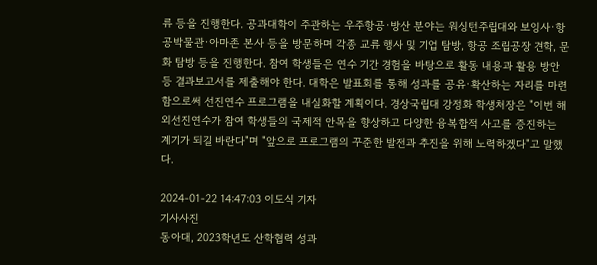류 등을 진행한다. 공과대학이 주관하는 우주항공·방산 분야는 워싱턴주립대와 보잉사·항공박물관·아마존 본사 등을 방문하며 각종 교류 행사 및 기업 탐방, 항공 조립공장 견학, 문화 탐방 등을 진행한다. 참여 학생들은 연수 기간 경험을 바탕으로 활동 내용과 활용 방안 등 결과보고서를 제출해야 한다. 대학은 발표회를 통해 성과를 공유·확산하는 자리를 마련함으로써 선진연수 프로그램을 내실화할 계획이다. 경상국립대 강정화 학생처장은 "이번 해외선진연수가 참여 학생들의 국제적 안목을 향상하고 다양한 융복합적 사고를 증진하는 계기가 되길 바란다"며 "앞으로 프로그램의 꾸준한 발전과 추진을 위해 노력하겠다"고 말했다.

2024-01-22 14:47:03 이도식 기자
기사사진
동아대, 2023학년도 산학협력 성과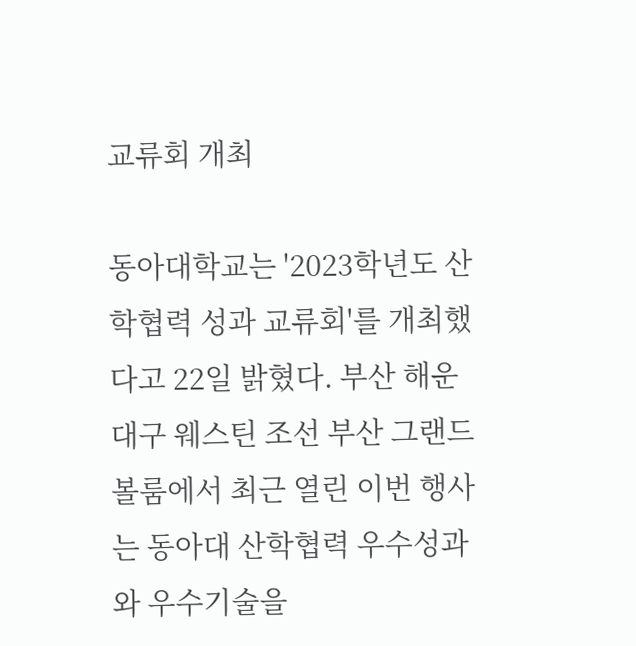교류회 개최

동아대학교는 '2023학년도 산학협력 성과 교류회'를 개최했다고 22일 밝혔다. 부산 해운대구 웨스틴 조선 부산 그랜드볼룸에서 최근 열린 이번 행사는 동아대 산학협력 우수성과와 우수기술을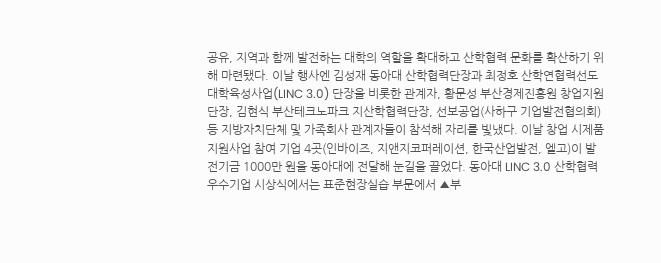공유, 지역과 함께 발전하는 대학의 역할을 확대하고 산학협력 문화를 확산하기 위해 마련됐다. 이날 행사엔 김성재 동아대 산학협력단장과 최정호 산학연협력선도대학육성사업(LINC 3.0) 단장을 비롯한 관계자, 황문성 부산경제진흥원 창업지원단장, 김현식 부산테크노파크 지산학협력단장, 선보공업(사하구 기업발전협의회) 등 지방자치단체 및 가족회사 관계자들이 참석해 자리를 빛냈다. 이날 창업 시제품 지원사업 참여 기업 4곳(인바이즈, 지앤지코퍼레이션, 한국산업발전, 엘고)이 발전기금 1000만 원을 동아대에 전달해 눈길을 끌었다. 동아대 LINC 3.0 산학협력 우수기업 시상식에서는 표준현장실습 부문에서 ▲부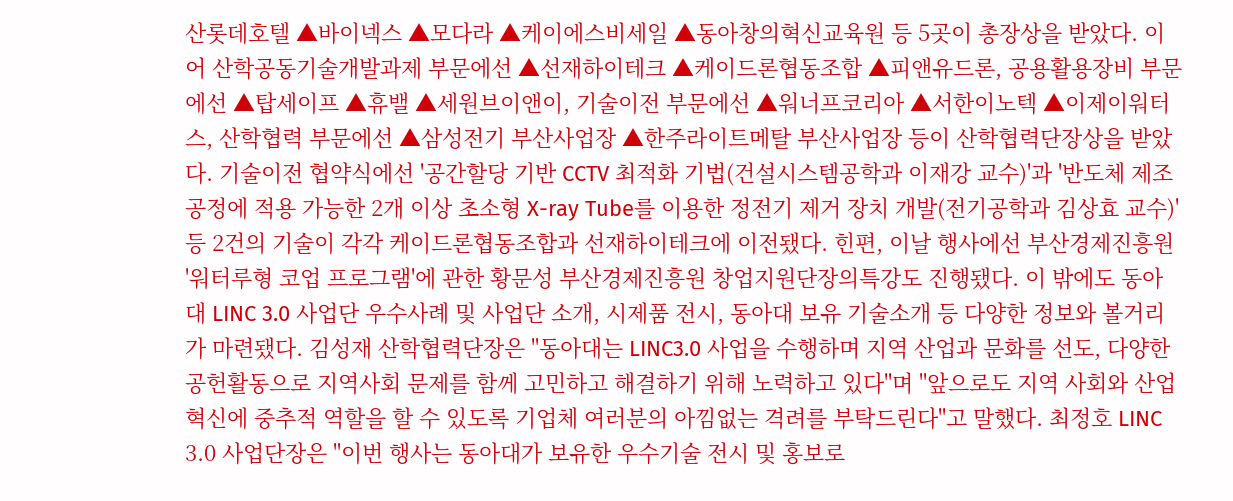산롯데호텔 ▲바이넥스 ▲모다라 ▲케이에스비세일 ▲동아창의혁신교육원 등 5곳이 총장상을 받았다. 이어 산학공동기술개발과제 부문에선 ▲선재하이테크 ▲케이드론협동조합 ▲피앤유드론, 공용활용장비 부문에선 ▲탑세이프 ▲휴밸 ▲세원브이앤이, 기술이전 부문에선 ▲워너프코리아 ▲서한이노텍 ▲이제이워터스, 산학협력 부문에선 ▲삼성전기 부산사업장 ▲한주라이트메탈 부산사업장 등이 산학협력단장상을 받았다. 기술이전 협약식에선 '공간할당 기반 CCTV 최적화 기법(건설시스템공학과 이재강 교수)'과 '반도체 제조공정에 적용 가능한 2개 이상 초소형 X-ray Tube를 이용한 정전기 제거 장치 개발(전기공학과 김상효 교수)' 등 2건의 기술이 각각 케이드론협동조합과 선재하이테크에 이전됐다. 힌편, 이날 행사에선 부산경제진흥원 '워터루형 코업 프로그램'에 관한 황문성 부산경제진흥원 창업지원단장의특강도 진행됐다. 이 밖에도 동아대 LINC 3.0 사업단 우수사례 및 사업단 소개, 시제품 전시, 동아대 보유 기술소개 등 다양한 정보와 볼거리가 마련됐다. 김성재 산학협력단장은 "동아대는 LINC3.0 사업을 수행하며 지역 산업과 문화를 선도, 다양한 공헌활동으로 지역사회 문제를 함께 고민하고 해결하기 위해 노력하고 있다"며 "앞으로도 지역 사회와 산업 혁신에 중추적 역할을 할 수 있도록 기업체 여러분의 아낌없는 격려를 부탁드린다"고 말했다. 최정호 LINC 3.0 사업단장은 "이번 행사는 동아대가 보유한 우수기술 전시 및 홍보로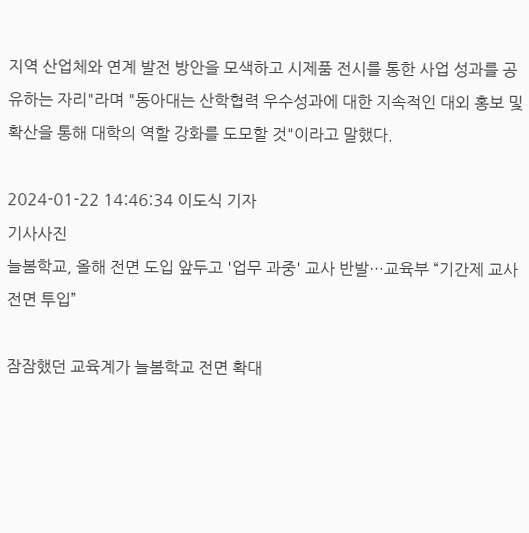지역 산업체와 연계 발전 방안을 모색하고 시제품 전시를 통한 사업 성과를 공유하는 자리"라며 "동아대는 산학협력 우수성과에 대한 지속적인 대외 홍보 및 확산을 통해 대학의 역할 강화를 도모할 것"이라고 말했다.

2024-01-22 14:46:34 이도식 기자
기사사진
늘봄학교, 올해 전면 도입 앞두고 '업무 과중' 교사 반발…교육부 “기간제 교사 전면 투입”

잠잠했던 교육계가 늘봄학교 전면 확대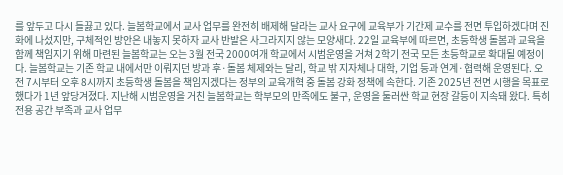를 앞두고 다시 들끓고 있다. 늘봄학교에서 교사 업무를 완전히 배제해 달라는 교사 요구에 교육부가 기간제 교수를 전면 투입하겠다며 진화에 나섰지만, 구체적인 방안은 내놓지 못하자 교사 반발은 사그라지지 않는 모양새다. 22일 교육부에 따르면, 초등학생 돌봄과 교육을 함께 책임지기 위해 마련된 늘봄학교는 오는 3월 전국 2000여개 학교에서 시범운영을 거쳐 2학기 전국 모든 초등학교로 확대될 예정이다. 늘봄학교는 기존 학교 내에서만 이뤄지던 방과 후·돌봄 체제와는 달리, 학교 밖 지자체나 대학, 기업 등과 연계·협력해 운영된다. 오전 7시부터 오후 8시까지 초등학생 돌봄을 책임지겠다는 정부의 교육개혁 중 돌봄 강화 정책에 속한다. 기존 2025년 전면 시행을 목표로 했다가 1년 앞당겨졌다. 지난해 시범운영을 거친 늘봄학교는 학부모의 만족에도 불구, 운영을 둘러싼 학교 현장 갈등이 지속돼 왔다. 특히 전용 공간 부족과 교사 업무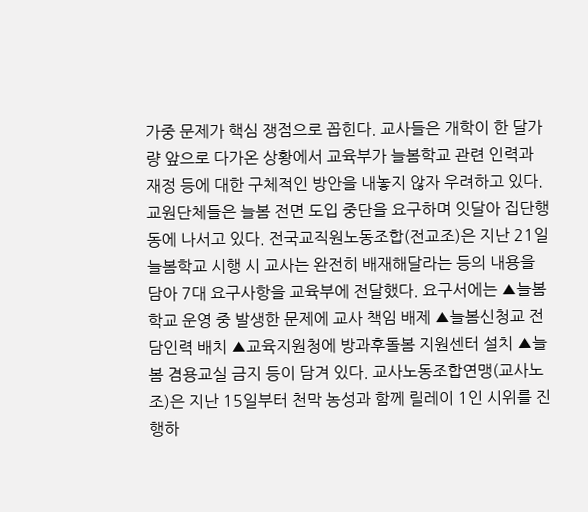가중 문제가 핵심 쟁점으로 꼽힌다. 교사들은 개학이 한 달가량 앞으로 다가온 상황에서 교육부가 늘봄학교 관련 인력과 재정 등에 대한 구체적인 방안을 내놓지 않자 우려하고 있다. 교원단체들은 늘봄 전면 도입 중단을 요구하며 잇달아 집단행동에 나서고 있다. 전국교직원노동조합(전교조)은 지난 21일 늘봄학교 시행 시 교사는 완전히 배재해달라는 등의 내용을 담아 7대 요구사항을 교육부에 전달했다. 요구서에는 ▲늘봄학교 운영 중 발생한 문제에 교사 책임 배제 ▲늘봄신청교 전담인력 배치 ▲교육지원청에 방과후돌봄 지원센터 설치 ▲늘봄 겸용교실 금지 등이 담겨 있다. 교사노동조합연맹(교사노조)은 지난 15일부터 천막 농성과 함께 릴레이 1인 시위를 진행하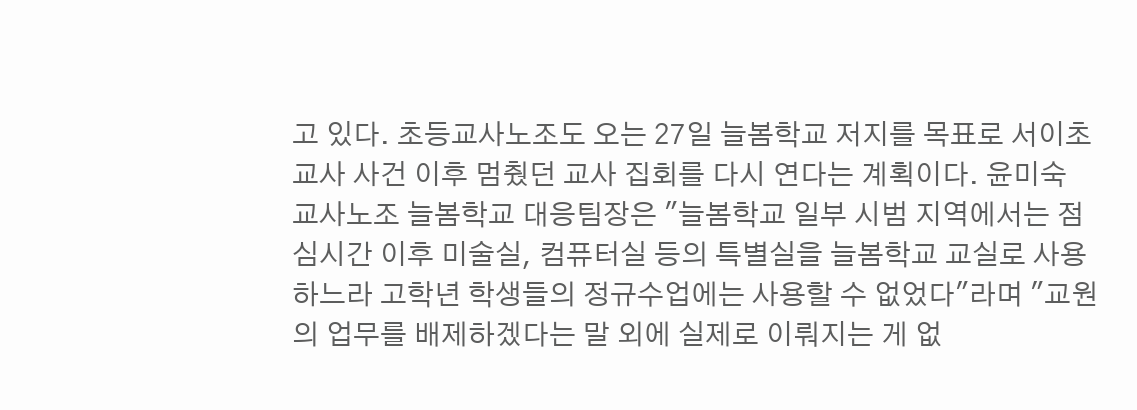고 있다. 초등교사노조도 오는 27일 늘봄학교 저지를 목표로 서이초 교사 사건 이후 멈췄던 교사 집회를 다시 연다는 계획이다. 윤미숙 교사노조 늘봄학교 대응팀장은 "늘봄학교 일부 시범 지역에서는 점심시간 이후 미술실, 컴퓨터실 등의 특별실을 늘봄학교 교실로 사용하느라 고학년 학생들의 정규수업에는 사용할 수 없었다"라며 "교원의 업무를 배제하겠다는 말 외에 실제로 이뤄지는 게 없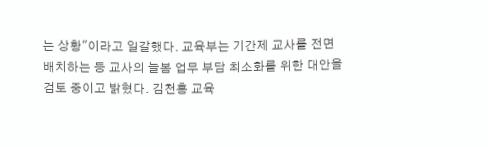는 상황"이라고 일갈했다. 교육부는 기간제 교사를 전면 배치하는 등 교사의 늘봄 업무 부담 최소화를 위한 대안을 검토 중이고 밝혔다. 김천홍 교육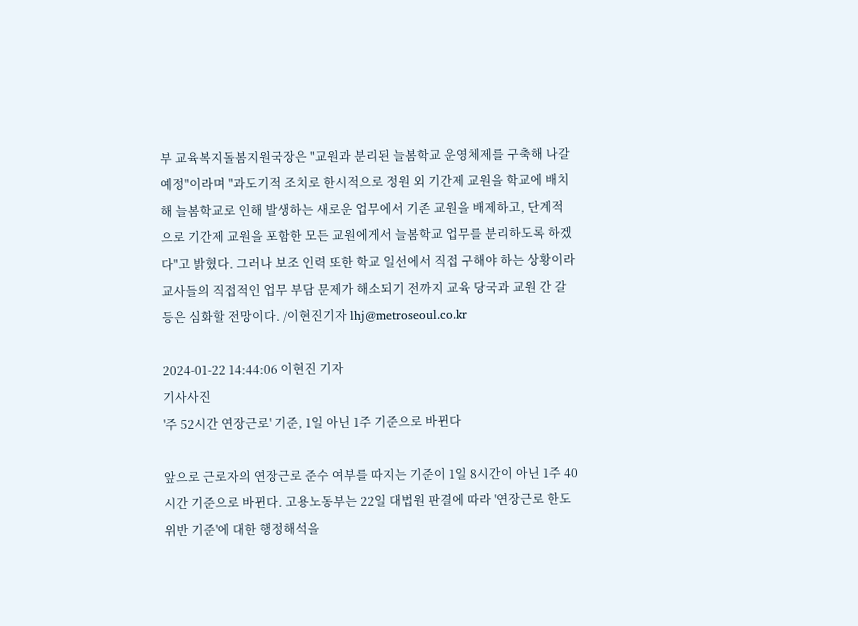부 교육복지돌봄지원국장은 "교원과 분리된 늘봄학교 운영체제를 구축해 나갈 예정"이라며 "과도기적 조치로 한시적으로 정원 외 기간제 교원을 학교에 배치해 늘봄학교로 인해 발생하는 새로운 업무에서 기존 교원을 배제하고, 단계적으로 기간제 교원을 포함한 모든 교원에게서 늘봄학교 업무를 분리하도록 하겠다"고 밝혔다. 그러나 보조 인력 또한 학교 일선에서 직접 구해야 하는 상황이라 교사들의 직접적인 업무 부담 문제가 해소되기 전까지 교육 당국과 교원 간 갈등은 심화할 전망이다. /이현진기자 lhj@metroseoul.co.kr

2024-01-22 14:44:06 이현진 기자
기사사진
'주 52시간 연장근로' 기준, 1일 아닌 1주 기준으로 바뀐다

앞으로 근로자의 연장근로 준수 여부를 따지는 기준이 1일 8시간이 아닌 1주 40시간 기준으로 바뀐다. 고용노동부는 22일 대법원 판결에 따라 '연장근로 한도 위반 기준'에 대한 행정해석을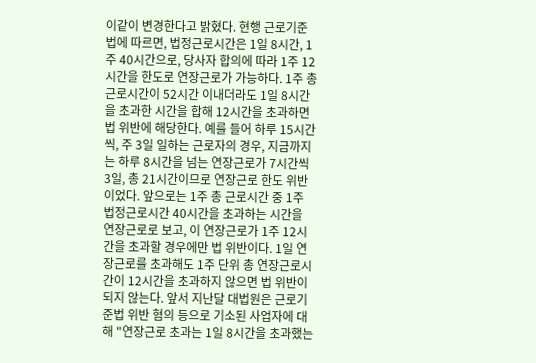이같이 변경한다고 밝혔다. 현행 근로기준법에 따르면, 법정근로시간은 1일 8시간, 1주 40시간으로, 당사자 합의에 따라 1주 12시간을 한도로 연장근로가 가능하다. 1주 총 근로시간이 52시간 이내더라도 1일 8시간을 초과한 시간을 합해 12시간을 초과하면 법 위반에 해당한다. 예를 들어 하루 15시간씩, 주 3일 일하는 근로자의 경우, 지금까지는 하루 8시간을 넘는 연장근로가 7시간씩 3일, 총 21시간이므로 연장근로 한도 위반이었다. 앞으로는 1주 총 근로시간 중 1주 법정근로시간 40시간을 초과하는 시간을 연장근로로 보고, 이 연장근로가 1주 12시간을 초과할 경우에만 법 위반이다. 1일 연장근로를 초과해도 1주 단위 총 연장근로시간이 12시간을 초과하지 않으면 법 위반이 되지 않는다. 앞서 지난달 대법원은 근로기준법 위반 혐의 등으로 기소된 사업자에 대해 "연장근로 초과는 1일 8시간을 초과했는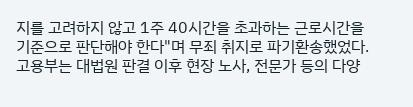지를 고려하지 않고 1주 40시간을 초과하는 근로시간을 기준으로 판단해야 한다"며 무죄 취지로 파기환송했었다. 고용부는 대법원 판결 이후 현장 노사, 전문가 등의 다양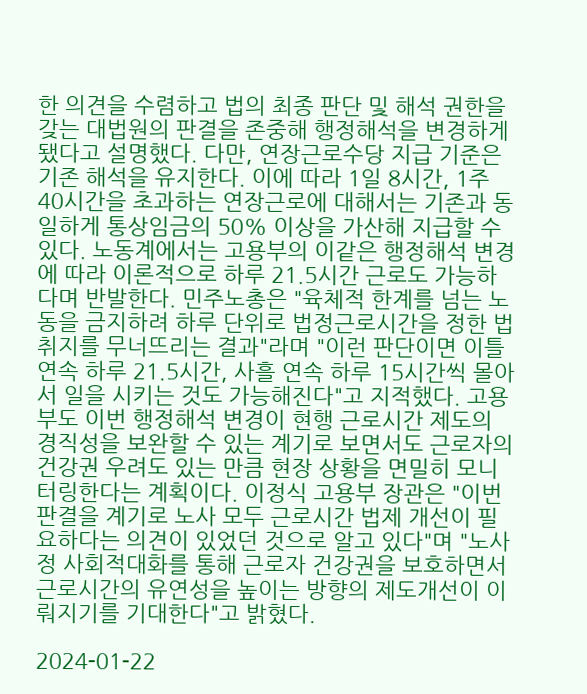한 의견을 수렴하고 법의 최종 판단 및 해석 권한을 갖는 대법원의 판결을 존중해 행정해석을 변경하게 됐다고 설명했다. 다만, 연장근로수당 지급 기준은 기존 해석을 유지한다. 이에 따라 1일 8시간, 1주 40시간을 초과하는 연장근로에 대해서는 기존과 동일하게 통상임금의 50% 이상을 가산해 지급할 수 있다. 노동계에서는 고용부의 이같은 행정해석 변경에 따라 이론적으로 하루 21.5시간 근로도 가능하다며 반발한다. 민주노총은 "육체적 한계를 넘는 노동을 금지하려 하루 단위로 법정근로시간을 정한 법 취지를 무너뜨리는 결과"라며 "이런 판단이면 이틀 연속 하루 21.5시간, 사흘 연속 하루 15시간씩 몰아서 일을 시키는 것도 가능해진다"고 지적했다. 고용부도 이번 행정해석 변경이 현행 근로시간 제도의 경직성을 보완할 수 있는 계기로 보면서도 근로자의 건강권 우려도 있는 만큼 현장 상황을 면밀히 모니터링한다는 계획이다. 이정식 고용부 장관은 "이번 판결을 계기로 노사 모두 근로시간 법제 개선이 필요하다는 의견이 있었던 것으로 알고 있다"며 "노사정 사회적대화를 통해 근로자 건강권을 보호하면서 근로시간의 유연성을 높이는 방향의 제도개선이 이뤄지기를 기대한다"고 밝혔다.

2024-01-22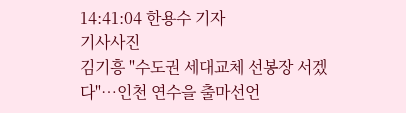14:41:04 한용수 기자
기사사진
김기흥 "수도권 세대교체 선봉장 서겠다"…인천 연수을 출마선언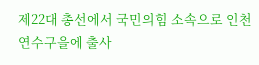제22대 총선에서 국민의힘 소속으로 인천 연수구을에 출사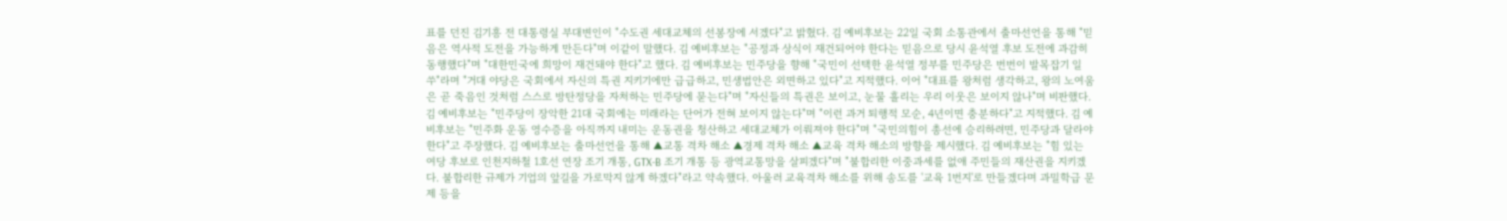표를 던진 김기흥 전 대통령실 부대변인이 "수도권 세대교체의 선봉장에 서겠다"고 밝혔다. 김 예비후보는 22일 국회 소통관에서 출마선언을 통해 "믿음은 역사적 도전을 가능하게 만든다"며 이같이 말했다. 김 예비후보는 "공정과 상식이 재건되어야 한다는 믿음으로 당시 윤석열 후보 도전에 과감히 동행했다"며 "대한민국에 희망이 재건돼야 한다"고 했다. 김 예비후보는 민주당을 향해 "국민이 선택한 윤석열 정부를 민주당은 번번이 발목잡기 일쑤"라며 "거대 야당은 국회에서 자신의 특권 지키기에만 급급하고, 민생법안은 외면하고 있다"고 지적했다. 이어 "대표를 왕처럼 생각하고, 왕의 노여움은 곧 죽음인 것처럼 스스로 방탄정당을 자처하는 민주당에 묻는다"며 "자신들의 특권은 보이고, 눈물 흘리는 우리 이웃은 보이지 않나"며 비판했다. 김 예비후보는 "민주당이 장악한 21대 국회에는 미래라는 단어가 전혀 보이지 않는다"며 "이런 과거 퇴행적 모순, 4년이면 충분하다"고 지적했다. 김 예비후보는 "민주화 운동 영수증을 아직까지 내미는 운동권을 청산하고 세대교체가 이뤄져야 한다"며 "국민의힘이 총선에 승리하려면, 민주당과 달라야 한다"고 주장했다. 김 예비후보는 출마선언을 통해 ▲교통 격차 해소 ▲경제 격차 해소 ▲교육 격차 해소의 방향을 제시했다. 김 예비후보는 "힘 있는 여당 후보로 인천지하철 1호선 연장 조기 개통, GTX-B 조기 개통 등 광역교통망을 살피겠다"며 "불합리한 이중과세를 없애 주민들의 재산권을 지키겠다. 불합리한 규제가 기업의 앞길을 가로막지 않게 하겠다"라고 약속했다. 아울러 교육격차 해소를 위해 송도를 '교육 1번지'로 만들겠다며 과밀학급 문제 등을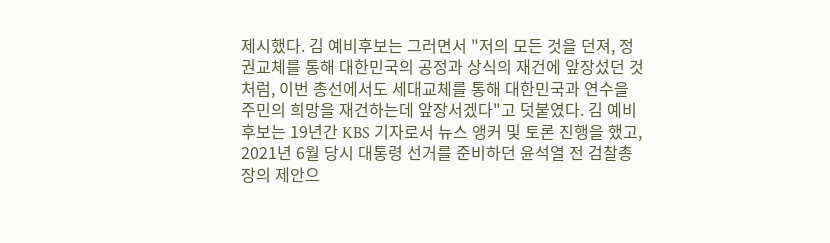제시했다. 김 예비후보는 그러면서 "저의 모든 것을 던져, 정권교체를 통해 대한민국의 공정과 상식의 재건에 앞장섰던 것처럼, 이번 총선에서도 세대교체를 통해 대한민국과 연수을 주민의 희망을 재건하는데 앞장서겠다"고 덧붙였다. 김 예비후보는 19년간 KBS 기자로서 뉴스 앵커 및 토론 진행을 했고, 2021년 6월 당시 대통령 선거를 준비하던 윤석열 전 검찰총장의 제안으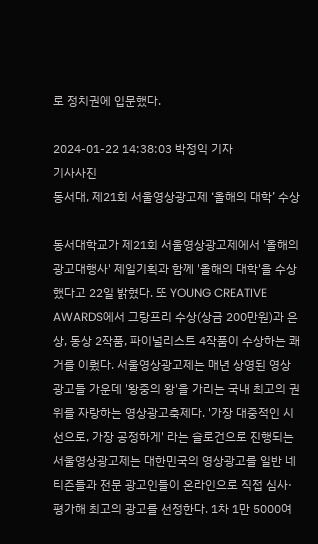로 정치권에 입문했다.

2024-01-22 14:38:03 박정익 기자
기사사진
동서대, 제21회 서울영상광고제 ‘올해의 대학’ 수상

동서대학교가 제21회 서울영상광고제에서 '올해의 광고대행사' 제일기획과 함께 '올해의 대학'을 수상했다고 22일 밝혔다. 또 YOUNG CREATIVE AWARDS에서 그랑프리 수상(상금 200만원)과 은상, 동상 2작품, 파이널리스트 4작품이 수상하는 쾌거를 이뤘다. 서울영상광고제는 매년 상영된 영상 광고들 가운데 '왕중의 왕'을 가리는 국내 최고의 권위를 자랑하는 영상광고축제다. '가장 대중적인 시선으로, 가장 공정하게' 라는 슬로건으로 진행되는 서울영상광고제는 대한민국의 영상광고를 일반 네티즌들과 전문 광고인들이 온라인으로 직접 심사·평가해 최고의 광고를 선정한다. 1차 1만 5000여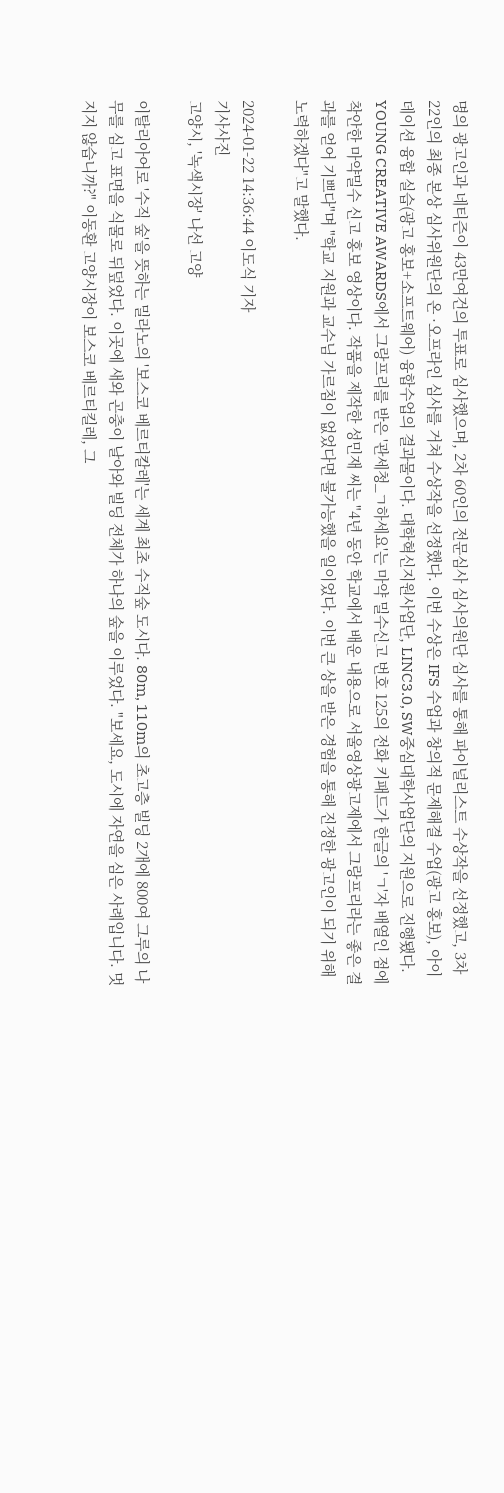명의 광고인과 네티즌이 43만여건의 투표로 심사했으며, 2차 60인의 전문심사 심사의원단 심사를 통해 파이널리스트 수상작을 선정했고, 3차 22인의 최종 본상 심사위원단의 온 ·오프라인 심사를 거쳐 수상작을 선정했다. 이번 수상은 IFS 수업과 창의적 문제해결 수업(광고 홍보), 아이데이션 융합 실습(광고 홍보+소프트웨어) 융합수업의 결과물이다. 대학혁신지원사업단, LINC3.0, SW중심대학사업단의 지원으로 진행됐다. YOUNG CREATIVE AWARDS에서 그랑프리를 받은 '관세청_ㄱ하세요'는 마약 밀수신고 번호 125의 전화 키패드가 한글의 'ㄱ'자 배열인 점에 착안한 마약밀수 신고 홍보 영상이다. 작품을 제작한 성민재 씨는 "4년 동안 학교에서 배운 내용으로 서울영상광고제에서 그랑프리라는 좋은 결과를 얻어 기쁘다"며 "학교 지원과 교수님 가르침이 없었다면 불가능했을 일이었다. 이번 큰 상을 받은 경험을 통해 진정한 광고인이 되기 위해 노력하겠다"고 말했다.

2024-01-22 14:36:44 이도식 기자
기사사진
고양시, '녹색시장' 나선 고양

이탈리아어로 '수직 숲'을 뜻하는 밀라노의 '보스코 베르티칼레'는 세계 최초 수직숲 도시다. 80m, 110m의 초고층 빌딩 2개에 800여 그루의 나무를 심고 표면을 식물로 뒤덮었다. 이곳에 새와 곤충이 날아와 빌딩 전체가 하나의 숲을 이루었다. "보세요, 도시에 자연을 심은 사례입니다. 멋지지 않습니까?" 이동환 고양시장이 보스코 베르티킬레, 그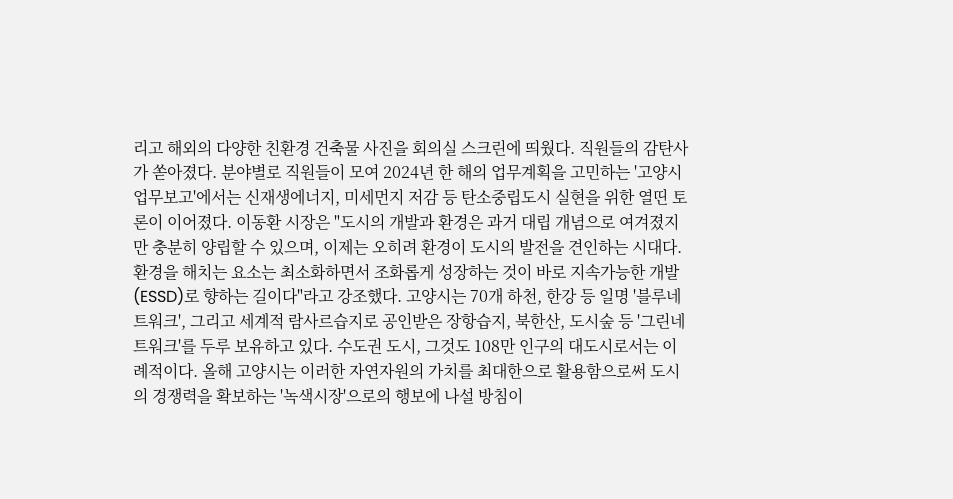리고 해외의 다양한 친환경 건축물 사진을 회의실 스크린에 띄웠다. 직원들의 감탄사가 쏟아졌다. 분야별로 직원들이 모여 2024년 한 해의 업무계획을 고민하는 '고양시 업무보고'에서는 신재생에너지, 미세먼지 저감 등 탄소중립도시 실현을 위한 열띤 토론이 이어졌다. 이동환 시장은 "도시의 개발과 환경은 과거 대립 개념으로 여겨졌지만 충분히 양립할 수 있으며, 이제는 오히려 환경이 도시의 발전을 견인하는 시대다. 환경을 해치는 요소는 최소화하면서 조화롭게 성장하는 것이 바로 지속가능한 개발(ESSD)로 향하는 길이다"라고 강조했다. 고양시는 70개 하천, 한강 등 일명 '블루네트워크', 그리고 세계적 람사르습지로 공인받은 장항습지, 북한산, 도시숲 등 '그린네트워크'를 두루 보유하고 있다. 수도권 도시, 그것도 108만 인구의 대도시로서는 이례적이다. 올해 고양시는 이러한 자연자원의 가치를 최대한으로 활용함으로써 도시의 경쟁력을 확보하는 '녹색시장'으로의 행보에 나설 방침이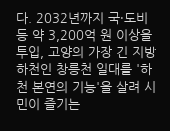다. 2032년까지 국·도비 등 약 3,200억 원 이상을 투입, 고양의 가장 긴 지방하천인 창릉천 일대를 '하천 본연의 기능'을 살려 시민이 즐기는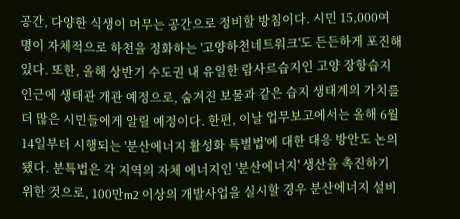공간, 다양한 식생이 머무는 공간으로 정비할 방침이다. 시민 15,000여 명이 자체적으로 하천을 정화하는 '고양하천네트워크'도 든든하게 포진해 있다. 또한, 올해 상반기 수도권 내 유일한 람사르습지인 고양 장항습지 인근에 생태관 개관 예정으로, 숨겨진 보물과 같은 습지 생태계의 가치를 더 많은 시민들에게 알릴 예정이다. 한편, 이날 업무보고에서는 올해 6월 14일부터 시행되는 '분산에너지 활성화 특별법'에 대한 대응 방안도 논의됐다. 분특법은 각 지역의 자체 에너지인 '분산에너지' 생산을 촉진하기 위한 것으로, 100만m2 이상의 개발사업을 실시할 경우 분산에너지 설비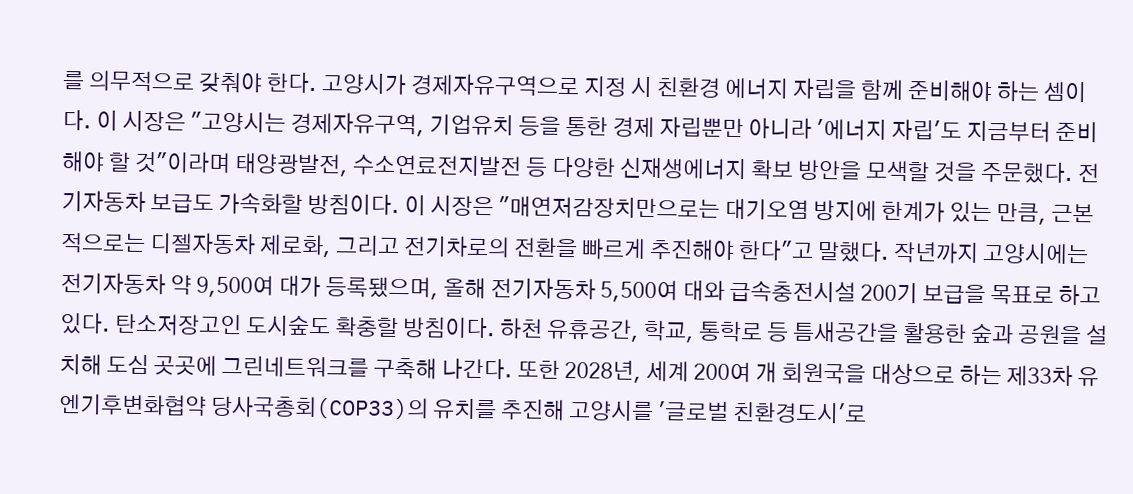를 의무적으로 갖춰야 한다. 고양시가 경제자유구역으로 지정 시 친환경 에너지 자립을 함께 준비해야 하는 셈이다. 이 시장은 "고양시는 경제자유구역, 기업유치 등을 통한 경제 자립뿐만 아니라 '에너지 자립'도 지금부터 준비해야 할 것"이라며 태양광발전, 수소연료전지발전 등 다양한 신재생에너지 확보 방안을 모색할 것을 주문했다. 전기자동차 보급도 가속화할 방침이다. 이 시장은 "매연저감장치만으로는 대기오염 방지에 한계가 있는 만큼, 근본적으로는 디젤자동차 제로화, 그리고 전기차로의 전환을 빠르게 추진해야 한다"고 말했다. 작년까지 고양시에는 전기자동차 약 9,500여 대가 등록됐으며, 올해 전기자동차 5,500여 대와 급속충전시설 200기 보급을 목표로 하고 있다. 탄소저장고인 도시숲도 확충할 방침이다. 하천 유휴공간, 학교, 통학로 등 틈새공간을 활용한 숲과 공원을 설치해 도심 곳곳에 그린네트워크를 구축해 나간다. 또한 2028년, 세계 200여 개 회원국을 대상으로 하는 제33차 유엔기후변화협약 당사국총회(COP33)의 유치를 추진해 고양시를 '글로벌 친환경도시'로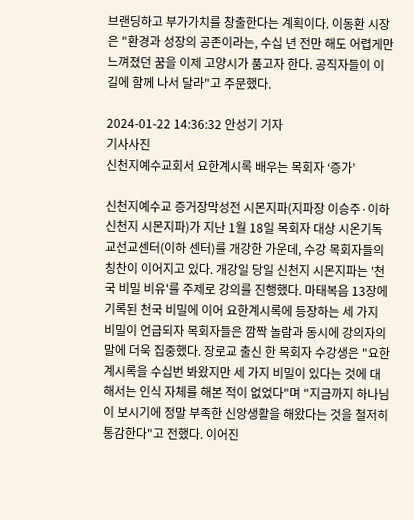브랜딩하고 부가가치를 창출한다는 계획이다. 이동환 시장은 "환경과 성장의 공존이라는, 수십 년 전만 해도 어렵게만 느껴졌던 꿈을 이제 고양시가 품고자 한다. 공직자들이 이 길에 함께 나서 달라"고 주문했다.

2024-01-22 14:36:32 안성기 기자
기사사진
신천지예수교회서 요한계시록 배우는 목회자 ‘증가’

신천지예수교 증거장막성전 시몬지파(지파장 이승주·이하 신천지 시몬지파)가 지난 1월 18일 목회자 대상 시온기독교선교센터(이하 센터)를 개강한 가운데, 수강 목회자들의 칭찬이 이어지고 있다. 개강일 당일 신천지 시몬지파는 '천국 비밀 비유'를 주제로 강의를 진행했다. 마태복음 13장에 기록된 천국 비밀에 이어 요한계시록에 등장하는 세 가지 비밀이 언급되자 목회자들은 깜짝 놀람과 동시에 강의자의 말에 더욱 집중했다. 장로교 출신 한 목회자 수강생은 "요한계시록을 수십번 봐왔지만 세 가지 비밀이 있다는 것에 대해서는 인식 자체를 해본 적이 없었다"며 "지금까지 하나님이 보시기에 정말 부족한 신앙생활을 해왔다는 것을 철저히 통감한다"고 전했다. 이어진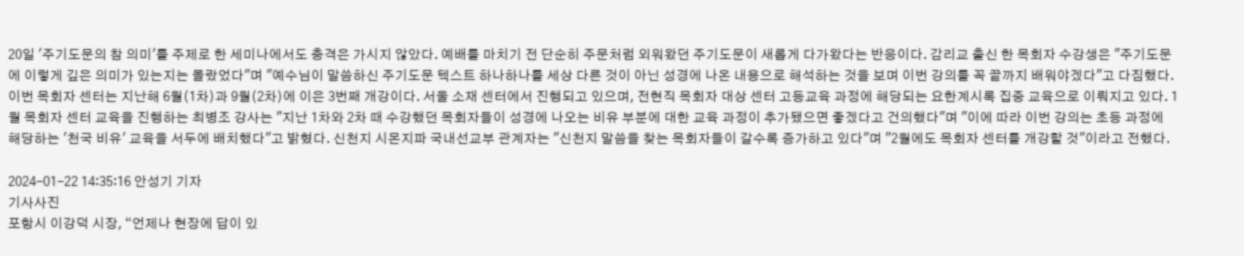20일 '주기도문의 참 의미'를 주제로 한 세미나에서도 충격은 가시지 않았다. 예배를 마치기 전 단순히 주문처럼 외워왔던 주기도문이 새롭게 다가왔다는 반응이다. 감리교 출신 한 목회자 수강생은 "주기도문에 이렇게 깊은 의미가 있는지는 몰랐었다"며 "예수님이 말씀하신 주기도문 텍스트 하나하나를 세상 다른 것이 아닌 성경에 나온 내용으로 해석하는 것을 보며 이번 강의를 꼭 끝까지 배워야겠다"고 다짐했다. 이번 목회자 센터는 지난해 6월(1차)과 9월(2차)에 이은 3번째 개강이다. 서울 소재 센터에서 진행되고 있으며, 전현직 목회자 대상 센터 고등교육 과정에 해당되는 요한계시록 집중 교육으로 이뤄지고 있다. 1월 목회자 센터 교육을 진행하는 최병조 강사는 "지난 1차와 2차 때 수강했던 목회자들이 성경에 나오는 비유 부분에 대한 교육 과정이 추가됐으면 좋겠다고 건의했다"며 "이에 따라 이번 강의는 초등 과정에 해당하는 '천국 비유' 교육을 서두에 배치했다"고 밝혔다. 신천지 시몬지파 국내선교부 관계자는 "신천지 말씀을 찾는 목회자들이 갈수록 증가하고 있다"며 "2월에도 목회자 센터를 개강할 것"이라고 전했다.

2024-01-22 14:35:16 안성기 기자
기사사진
포항시 이강덕 시장, “언제나 현장에 답이 있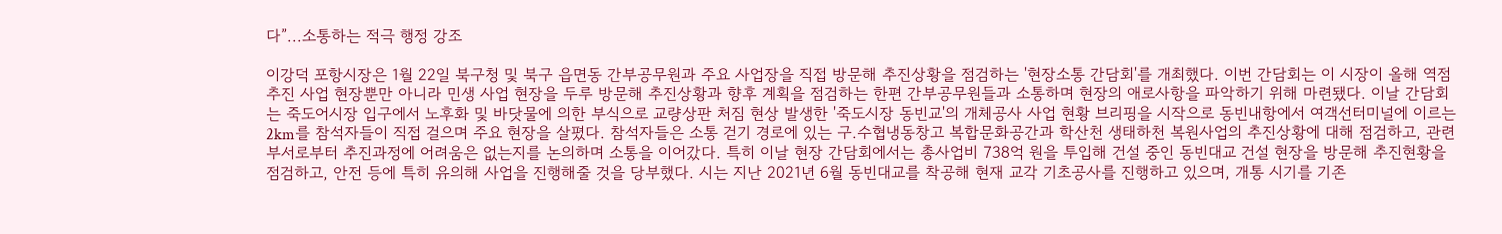다”...소통하는 적극 행정 강조

이강덕 포항시장은 1월 22일 북구청 및 북구 읍면동 간부공무원과 주요 사업장을 직접 방문해 추진상황을 점검하는 '현장소통 간담회'를 개최했다. 이번 간담회는 이 시장이 올해 역점 추진 사업 현장뿐만 아니라 민생 사업 현장을 두루 방문해 추진상황과 향후 계획을 점검하는 한편 간부공무원들과 소통하며 현장의 애로사항을 파악하기 위해 마련됐다. 이날 간담회는 죽도어시장 입구에서 노후화 및 바닷물에 의한 부식으로 교량상판 처짐 현상 발생한 '죽도시장 동빈교'의 개체공사 사업 현황 브리핑을 시작으로 동빈내항에서 여객선터미널에 이르는 2km를 참석자들이 직접 걸으며 주요 현장을 살폈다. 참석자들은 소통 걷기 경로에 있는 구.수협냉동창고 복합문화공간과 학산천 생태하천 복원사업의 추진상황에 대해 점검하고, 관련부서로부터 추진과정에 어려움은 없는지를 논의하며 소통을 이어갔다. 특히 이날 현장 간담회에서는 총사업비 738억 원을 투입해 건설 중인 동빈대교 건설 현장을 방문해 추진현황을 점검하고, 안전 등에 특히 유의해 사업을 진행해줄 것을 당부했다. 시는 지난 2021년 6월 동빈대교를 착공해 현재 교각 기초공사를 진행하고 있으며, 개통 시기를 기존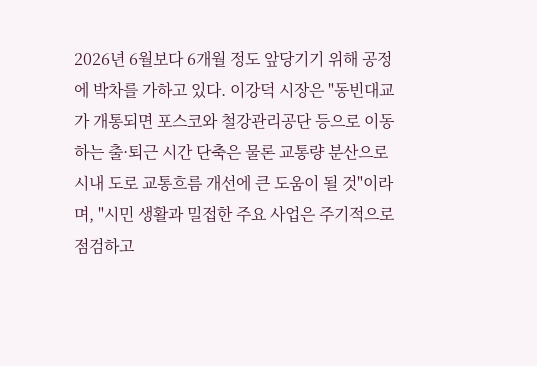2026년 6월보다 6개월 정도 앞당기기 위해 공정에 박차를 가하고 있다. 이강덕 시장은 "동빈대교가 개통되면 포스코와 철강관리공단 등으로 이동하는 출·퇴근 시간 단축은 물론 교통량 분산으로 시내 도로 교통흐름 개선에 큰 도움이 될 것"이라며, "시민 생활과 밀접한 주요 사업은 주기적으로 점검하고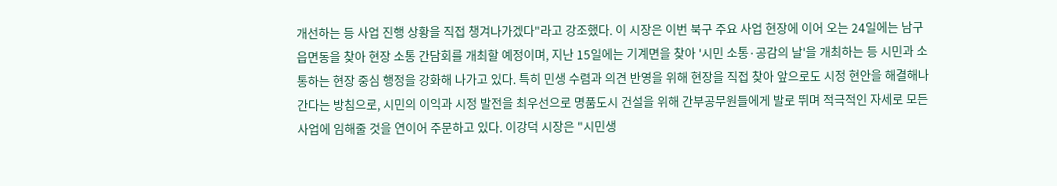개선하는 등 사업 진행 상황을 직접 챙겨나가겠다"라고 강조했다. 이 시장은 이번 북구 주요 사업 현장에 이어 오는 24일에는 남구 읍면동을 찾아 현장 소통 간담회를 개최할 예정이며, 지난 15일에는 기계면을 찾아 '시민 소통·공감의 날'을 개최하는 등 시민과 소통하는 현장 중심 행정을 강화해 나가고 있다. 특히 민생 수렴과 의견 반영을 위해 현장을 직접 찾아 앞으로도 시정 현안을 해결해나간다는 방침으로, 시민의 이익과 시정 발전을 최우선으로 명품도시 건설을 위해 간부공무원들에게 발로 뛰며 적극적인 자세로 모든 사업에 임해줄 것을 연이어 주문하고 있다. 이강덕 시장은 "시민생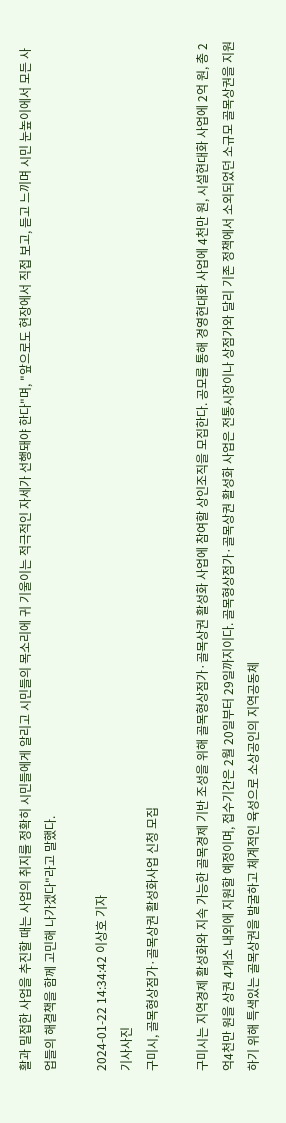활과 밀접한 사업을 추진할 때는 사업의 취지를 정확히 시민들에게 알리고 시민들의 목소리에 귀 기울이는 적극적인 자세가 선행돼야 한다"며, "앞으로도 현장에서 직접 보고, 듣고 느끼며 시민 눈높이에서 모든 사업들의 해결책을 함께 고민해 나가겠다"라고 말했다.

2024-01-22 14:34:42 이상호 기자
기사사진
구미시, 골목형상점가·골목상권 활성화사업 신청 모집

구미시는 지역경제 활성화와 지속 가능한 골목경제 기반 조성을 위해 골목형상점가·골목상권 활성화 사업에 참여할 상인조직을 모집한다. 공모를 통해 경영현대화 사업에 4천만 원, 시설현대화 사업에 2억 원, 총 2억4천만 원을 상권 4개소 내외에 지원할 예정이며, 접수기간은 2월 20일부터 29일까지이다. 골목형상점가·골목상권 활성화 사업은 전통시장이나 상점가와 달리 기존 정책에서 소외되었던 소규모 골목상권을 지원하기 위해 특색있는 골목상권을 발굴하고 체계적인 육성으로 소상공인의 지역공동체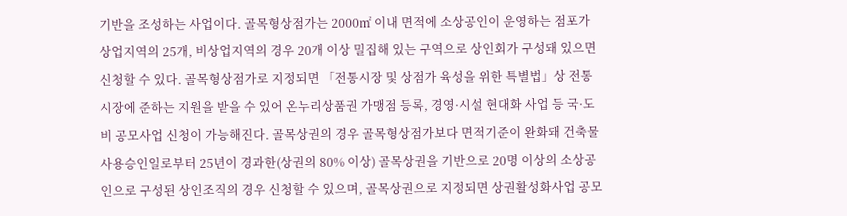기반을 조성하는 사업이다. 골목형상점가는 2000㎡ 이내 면적에 소상공인이 운영하는 점포가 상업지역의 25개, 비상업지역의 경우 20개 이상 밀집해 있는 구역으로 상인회가 구성돼 있으면 신청할 수 있다. 골목형상점가로 지정되면 「전통시장 및 상점가 육성을 위한 특별법」상 전통시장에 준하는 지원을 받을 수 있어 온누리상품권 가맹점 등록, 경영·시설 현대화 사업 등 국·도비 공모사업 신청이 가능해진다. 골목상권의 경우 골목형상점가보다 면적기준이 완화돼 건축물 사용승인일로부터 25년이 경과한(상권의 80% 이상) 골목상권을 기반으로 20명 이상의 소상공인으로 구성된 상인조직의 경우 신청할 수 있으며, 골목상권으로 지정되면 상권활성화사업 공모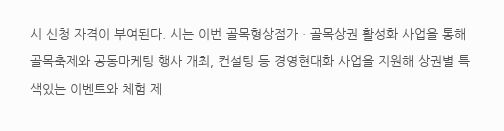시 신청 자격이 부여된다. 시는 이번 골목형상점가ㆍ골목상권 활성화 사업을 통해 골목축제와 공동마케팅 행사 개최, 컨설팅 등 경영현대화 사업을 지원해 상권별 특색있는 이벤트와 체험 제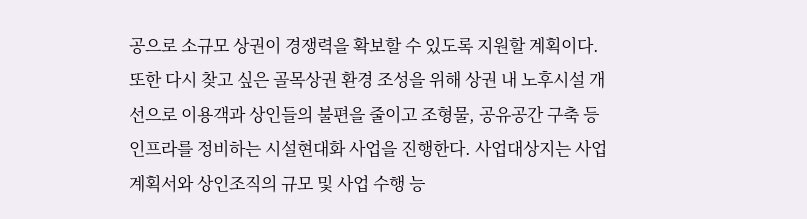공으로 소규모 상권이 경쟁력을 확보할 수 있도록 지원할 계획이다. 또한 다시 찾고 싶은 골목상권 환경 조성을 위해 상권 내 노후시설 개선으로 이용객과 상인들의 불편을 줄이고 조형물, 공유공간 구축 등 인프라를 정비하는 시설현대화 사업을 진행한다. 사업대상지는 사업계획서와 상인조직의 규모 및 사업 수행 능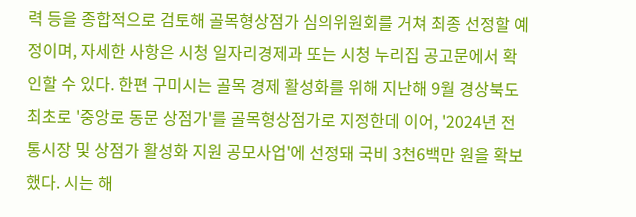력 등을 종합적으로 검토해 골목형상점가 심의위원회를 거쳐 최종 선정할 예정이며, 자세한 사항은 시청 일자리경제과 또는 시청 누리집 공고문에서 확인할 수 있다. 한편 구미시는 골목 경제 활성화를 위해 지난해 9월 경상북도 최초로 '중앙로 동문 상점가'를 골목형상점가로 지정한데 이어, '2024년 전통시장 및 상점가 활성화 지원 공모사업'에 선정돼 국비 3천6백만 원을 확보했다. 시는 해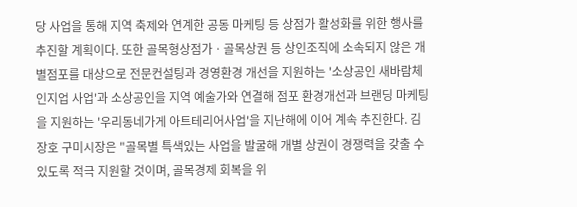당 사업을 통해 지역 축제와 연계한 공동 마케팅 등 상점가 활성화를 위한 행사를 추진할 계획이다. 또한 골목형상점가ㆍ골목상권 등 상인조직에 소속되지 않은 개별점포를 대상으로 전문컨설팅과 경영환경 개선을 지원하는 '소상공인 새바람체인지업 사업'과 소상공인을 지역 예술가와 연결해 점포 환경개선과 브랜딩 마케팅을 지원하는 '우리동네가게 아트테리어사업'을 지난해에 이어 계속 추진한다. 김장호 구미시장은 "골목별 특색있는 사업을 발굴해 개별 상권이 경쟁력을 갖출 수 있도록 적극 지원할 것이며, 골목경제 회복을 위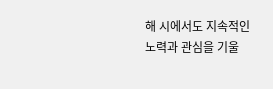해 시에서도 지속적인 노력과 관심을 기울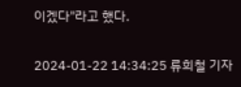이겠다"라고 했다.

2024-01-22 14:34:25 류희철 기자